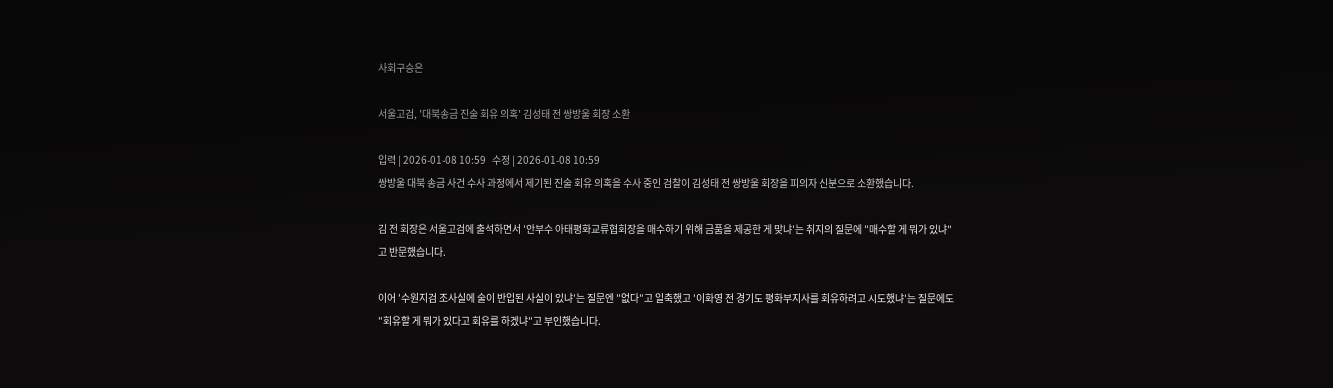사회구승은

서울고검, '대북송금 진술 회유 의혹' 김성태 전 쌍방울 회장 소환

입력 | 2026-01-08 10:59   수정 | 2026-01-08 10:59
쌍방울 대북 송금 사건 수사 과정에서 제기된 진술 회유 의혹을 수사 중인 검찰이 김성태 전 쌍방울 회장을 피의자 신분으로 소환했습니다.

김 전 회장은 서울고검에 출석하면서 ′안부수 아태평화교류협회장을 매수하기 위해 금품을 제공한 게 맞냐′는 취지의 질문에 ″매수할 게 뭐가 있냐″고 반문했습니다.

이어 ′수원지검 조사실에 술이 반입된 사실이 있냐′는 질문엔 ″없다″고 일축했고 ′이화영 전 경기도 평화부지사를 회유하려고 시도했냐′는 질문에도 ″회유할 게 뭐가 있다고 회유를 하겠냐″고 부인했습니다.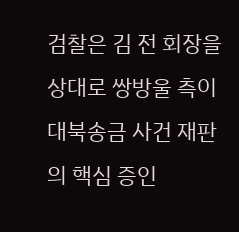검찰은 김 전 회장을 상대로 쌍방울 측이 대북송금 사건 재판의 핵심 증인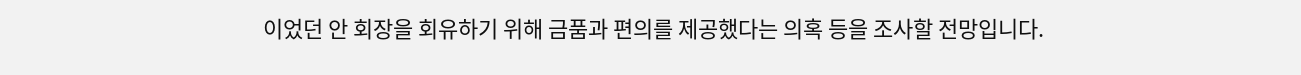이었던 안 회장을 회유하기 위해 금품과 편의를 제공했다는 의혹 등을 조사할 전망입니다.